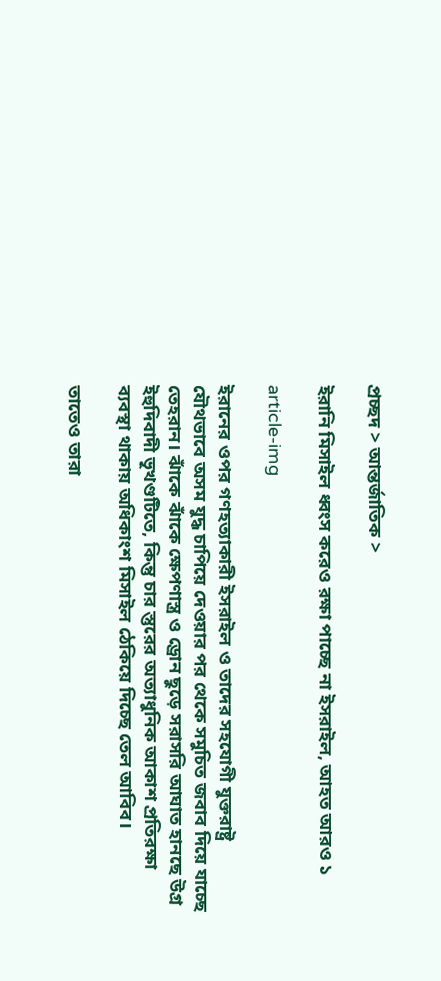প্রচ্ছদ > আন্তর্জাতিক >

ইরানি মিসাইল ধ্বংস করেও রক্ষা পাচ্ছে না ইসরাইল, আহত আরও ১

article-img

ইরানের ওপর গণহত্যাকারী ইসরাইল ও তাদের সহযোগী যুক্তরাষ্ট্র যৌথভাবে অসম যুদ্ধ চাপিয়ে দেওয়ার পর থেকে সমুচিত জবাব দিয়ে যাচ্ছে তেহরান। ঝাঁকে ঝাঁকে ক্ষেপণাস্ত্র ও ড্রোন ছুড়ে সরাসরি আঘাত হানছে উগ্র ইহুদিবাদী ভূখণ্ডটিতে, কিন্তু চার স্তুরের অত্যাধুনিক আকাশ প্রতিরক্ষা ব্যবস্থা থাকায় অধিকাংশ মিসাইল ঠেকিয়ে দিচ্ছে তেল আবিব।

তাতেও তারা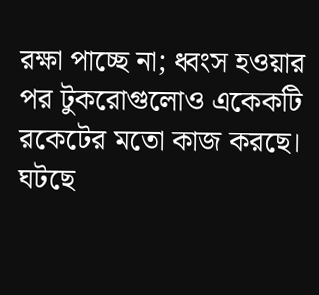রক্ষা পাচ্ছে না; ধ্বংস হওয়ার পর টুকরোগুলোও একেকটি রকেটের মতো কাজ করছে। ঘটছে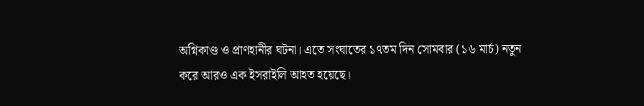অগ্নিকাণ্ড ও প্রাণহানীর ঘটনা। এতে সংঘাতের ১৭তম দিন সোমবার (১৬ মার্চ) নতুন করে আরও এক ইসরাইলি আহত হয়েছে।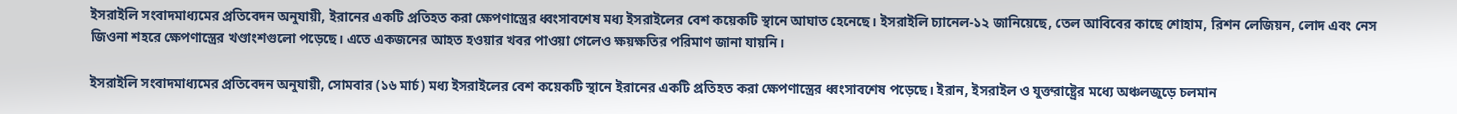ইসরাইলি সংবাদমাধ্যমের প্রতিবেদন অনুযায়ী, ইরানের একটি প্রতিহত করা ক্ষেপণাস্ত্রের ধ্বংসাবশেষ মধ্য ইসরাইলের বেশ কয়েকটি স্থানে আঘাত হেনেছে। ইসরাইলি চ্যানেল-১২ জানিয়েছে, তেল আবিবের কাছে শোহাম, রিশন লেজিয়ন, লোদ এবং নেস জিওনা শহরে ক্ষেপণাস্ত্রের খণ্ডাংশগুলো পড়েছে। এতে একজনের আহত হওয়ার খবর পাওয়া গেলেও ক্ষয়ক্ষতির পরিমাণ জানা যায়নি।

ইসরাইলি সংবাদমাধ্যমের প্রতিবেদন অনুযায়ী, সোমবার (১৬ মার্চ) মধ্য ইসরাইলের বেশ কয়েকটি স্থানে ইরানের একটি প্রতিহত করা ক্ষেপণাস্ত্রের ধ্বংসাবশেষ পড়েছে। ইরান, ইসরাইল ও যুক্তরাষ্ট্রের মধ্যে অঞ্চলজুড়ে চলমান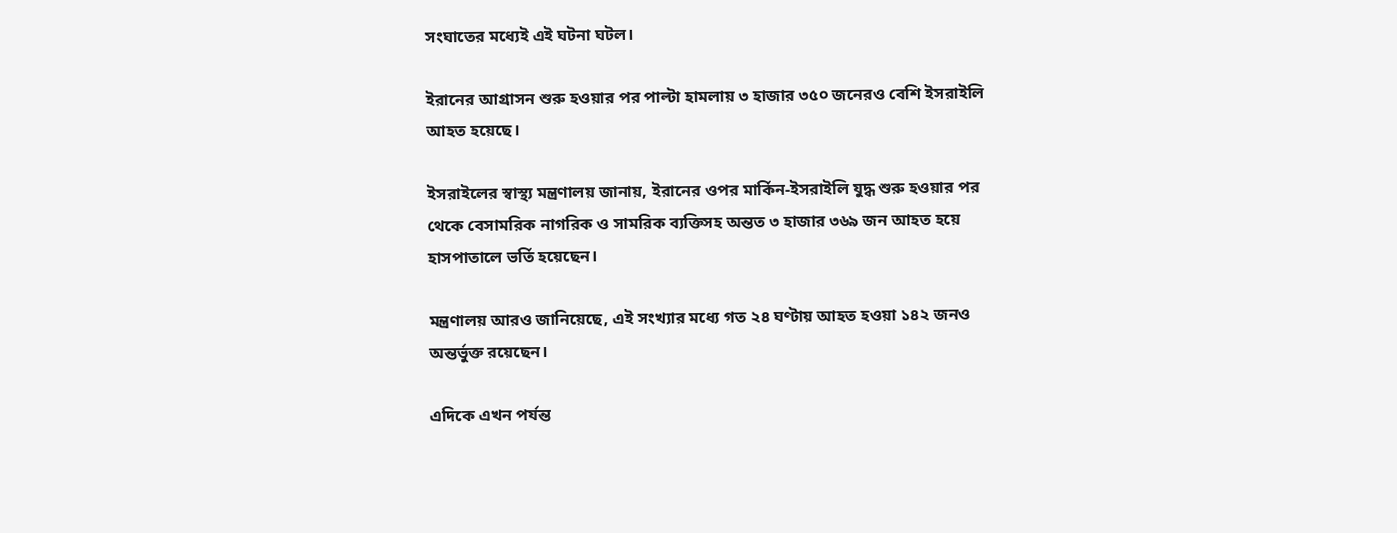সংঘাতের মধ্যেই এই ঘটনা ঘটল।

ইরানের আগ্রাসন শুরু হওয়ার পর পাল্টা হামলায় ৩ হাজার ৩৫০ জনেরও বেশি ইসরাইলি আহত হয়েছে।

ইসরাইলের স্বাস্থ্য মন্ত্রণালয় জানায়, ইরানের ওপর মার্কিন-ইসরাইলি যুদ্ধ শুরু হওয়ার পর থেকে বেসামরিক নাগরিক ও সামরিক ব্যক্তিসহ অন্তত ৩ হাজার ৩৬৯ জন আহত হয়ে হাসপাতালে ভর্তি হয়েছেন।

মন্ত্রণালয় আরও জানিয়েছে, এই সংখ্যার মধ্যে গত ২৪ ঘণ্টায় আহত হওয়া ১৪২ জনও অন্তর্ভুক্ত রয়েছেন।

এদিকে এখন পর্যন্ত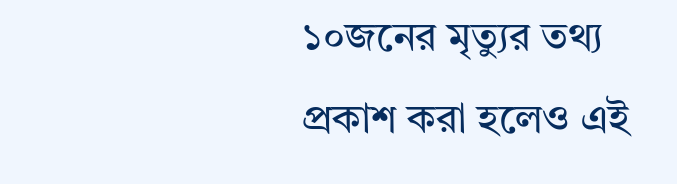১০জনের মৃত্যুর তথ্য প্রকাশ করা হলেও এই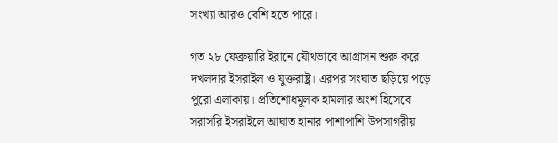সংখ্যা আরও বেশি হতে পারে।

গত ২৮ ফেব্রুয়ারি ইরানে যৌথভাবে আগ্রাসন শুরু করে দখলদার ইসরাইল ও যুক্তরাষ্ট্র। এরপর সংঘাত ছড়িয়ে পড়ে পুরো এলাকায়। প্রতিশোধমূলক হামলার অংশ হিসেবে সরাসরি ইসরাইলে আঘাত হানার পাশাপাশি উপসাগরীয়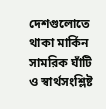দেশগুলোতে থাকা মার্কিন সামরিক ঘাঁটি ও স্বার্থসংশ্লিষ্ট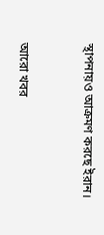স্থাপনায়ও আক্রমণ করছে ইরান।


আরো খবর